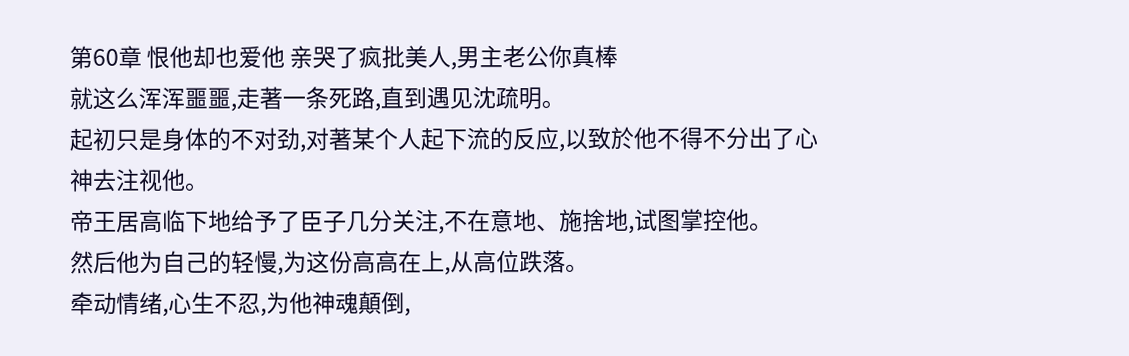第60章 恨他却也爱他 亲哭了疯批美人,男主老公你真棒
就这么浑浑噩噩,走著一条死路,直到遇见沈疏明。
起初只是身体的不对劲,对著某个人起下流的反应,以致於他不得不分出了心神去注视他。
帝王居高临下地给予了臣子几分关注,不在意地、施捨地,试图掌控他。
然后他为自己的轻慢,为这份高高在上,从高位跌落。
牵动情绪,心生不忍,为他神魂顛倒,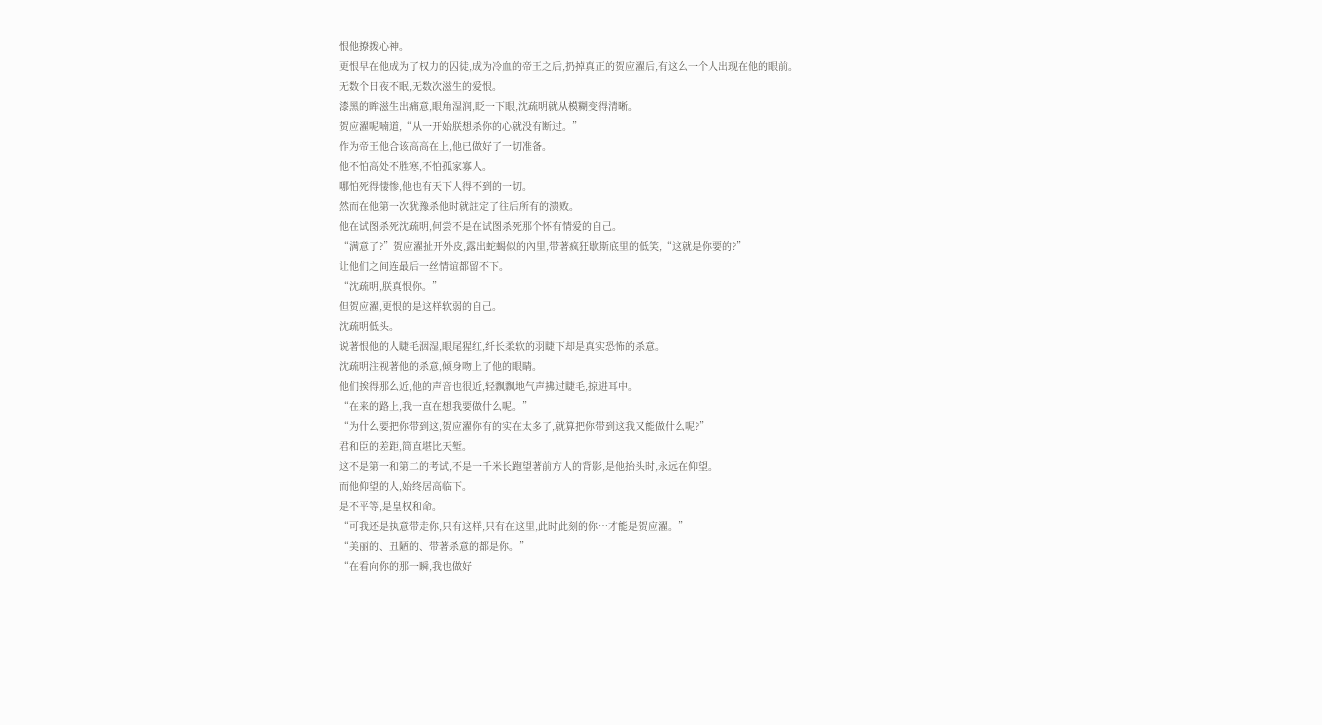恨他撩拨心神。
更恨早在他成为了权力的囚徒,成为冷血的帝王之后,扔掉真正的贺应濯后,有这么一个人出现在他的眼前。
无数个日夜不眠,无数次滋生的爱恨。
漆黑的眸滋生出痛意,眼角湿润,眨一下眼,沈疏明就从模糊变得清晰。
贺应濯呢喃道,“从一开始朕想杀你的心就没有断过。”
作为帝王他合该高高在上,他已做好了一切准备。
他不怕高处不胜寒,不怕孤家寡人。
哪怕死得悽惨,他也有天下人得不到的一切。
然而在他第一次犹豫杀他时就註定了往后所有的溃败。
他在试图杀死沈疏明,何尝不是在试图杀死那个怀有情爱的自己。
“满意了?”贺应濯扯开外皮,露出蛇蝎似的內里,带著疯狂歇斯底里的低笑,“这就是你要的?”
让他们之间连最后一丝情谊都留不下。
“沈疏明,朕真恨你。”
但贺应濯,更恨的是这样软弱的自己。
沈疏明低头。
说著恨他的人睫毛洇湿,眼尾猩红,纤长柔软的羽睫下却是真实恐怖的杀意。
沈疏明注视著他的杀意,倾身吻上了他的眼睛。
他们挨得那么近,他的声音也很近,轻飘飘地气声拂过睫毛,掠进耳中。
“在来的路上,我一直在想我要做什么呢。”
“为什么要把你带到这,贺应濯你有的实在太多了,就算把你带到这我又能做什么呢?”
君和臣的差距,简直堪比天堑。
这不是第一和第二的考试,不是一千米长跑望著前方人的背影,是他抬头时,永远在仰望。
而他仰望的人,始终居高临下。
是不平等,是皇权和命。
“可我还是执意带走你,只有这样,只有在这里,此时此刻的你…才能是贺应濯。”
“美丽的、丑陋的、带著杀意的都是你。”
“在看向你的那一瞬,我也做好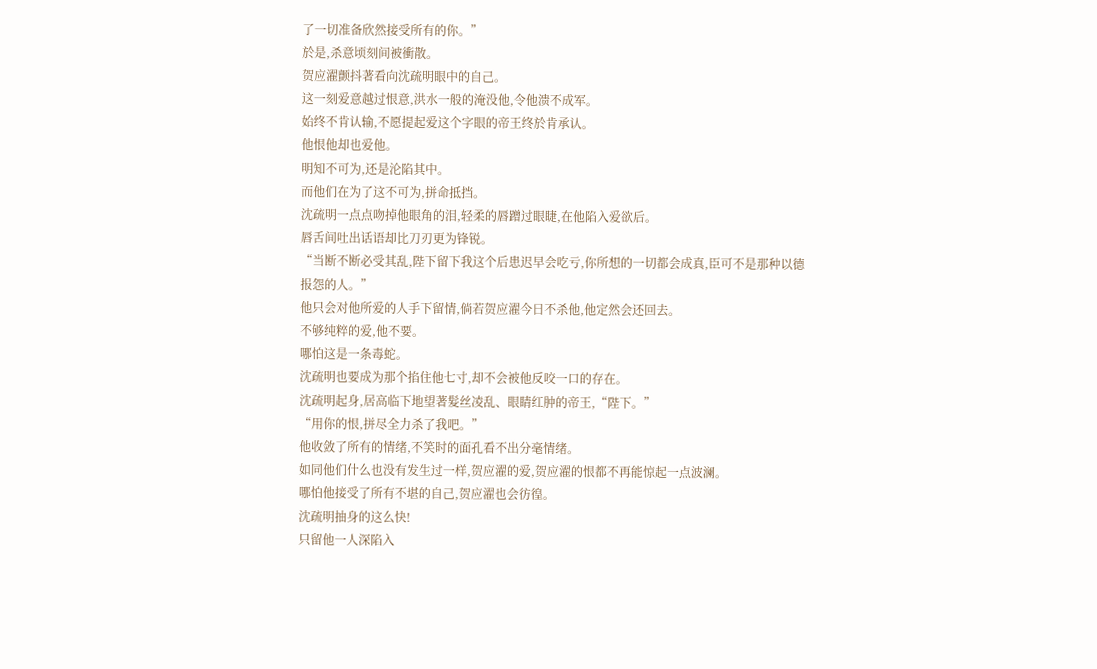了一切准备欣然接受所有的你。”
於是,杀意顷刻间被衝散。
贺应濯颤抖著看向沈疏明眼中的自己。
这一刻爱意越过恨意,洪水一般的淹没他,令他溃不成军。
始终不肯认输,不愿提起爱这个字眼的帝王终於肯承认。
他恨他却也爱他。
明知不可为,还是沦陷其中。
而他们在为了这不可为,拼命抵挡。
沈疏明一点点吻掉他眼角的泪,轻柔的唇蹭过眼睫,在他陷入爱欲后。
唇舌间吐出话语却比刀刃更为锋锐。
“当断不断必受其乱,陛下留下我这个后患迟早会吃亏,你所想的一切都会成真,臣可不是那种以德报怨的人。”
他只会对他所爱的人手下留情,倘若贺应濯今日不杀他,他定然会还回去。
不够纯粹的爱,他不要。
哪怕这是一条毒蛇。
沈疏明也要成为那个掐住他七寸,却不会被他反咬一口的存在。
沈疏明起身,居高临下地望著髮丝凌乱、眼睛红肿的帝王,“陛下。”
“用你的恨,拼尽全力杀了我吧。”
他收敛了所有的情绪,不笑时的面孔看不出分毫情绪。
如同他们什么也没有发生过一样,贺应濯的爱,贺应濯的恨都不再能惊起一点波澜。
哪怕他接受了所有不堪的自己,贺应濯也会彷徨。
沈疏明抽身的这么快!
只留他一人深陷入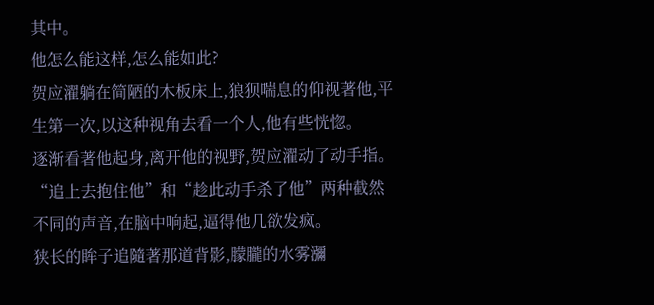其中。
他怎么能这样,怎么能如此?
贺应濯躺在简陋的木板床上,狼狈喘息的仰视著他,平生第一次,以这种视角去看一个人,他有些恍惚。
逐渐看著他起身,离开他的视野,贺应濯动了动手指。
“追上去抱住他”和“趁此动手杀了他”两种截然不同的声音,在脑中响起,逼得他几欲发疯。
狭长的眸子追隨著那道背影,朦朧的水雾瀰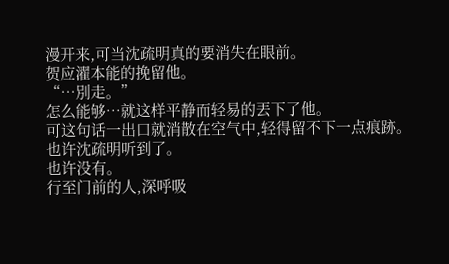漫开来,可当沈疏明真的要消失在眼前。
贺应濯本能的挽留他。
“…別走。”
怎么能够…就这样平静而轻易的丟下了他。
可这句话一出口就消散在空气中,轻得留不下一点痕跡。
也许沈疏明听到了。
也许没有。
行至门前的人,深呼吸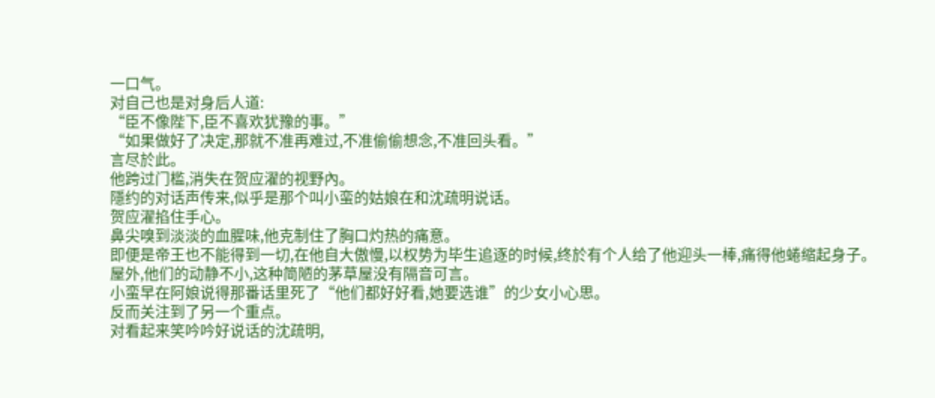一口气。
对自己也是对身后人道:
“臣不像陛下,臣不喜欢犹豫的事。”
“如果做好了决定,那就不准再难过,不准偷偷想念,不准回头看。”
言尽於此。
他跨过门槛,消失在贺应濯的视野內。
隱约的对话声传来,似乎是那个叫小蛮的姑娘在和沈疏明说话。
贺应濯掐住手心。
鼻尖嗅到淡淡的血腥味,他克制住了胸口灼热的痛意。
即便是帝王也不能得到一切,在他自大傲慢,以权势为毕生追逐的时候,终於有个人给了他迎头一棒,痛得他蜷缩起身子。
屋外,他们的动静不小,这种简陋的茅草屋没有隔音可言。
小蛮早在阿娘说得那番话里死了“他们都好好看,她要选谁”的少女小心思。
反而关注到了另一个重点。
对看起来笑吟吟好说话的沈疏明,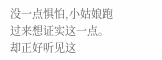没一点惧怕,小姑娘跑过来想证实这一点。
却正好听见这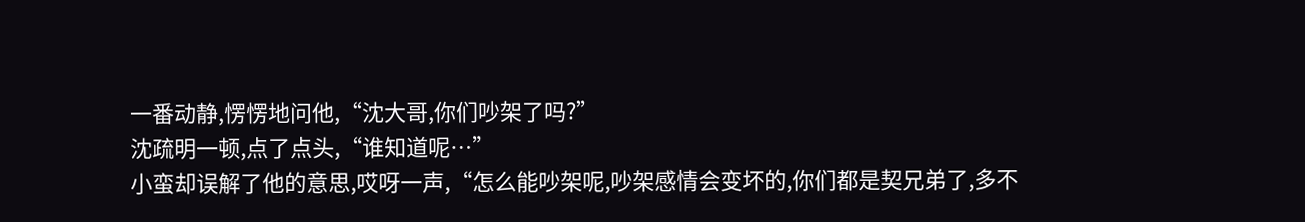一番动静,愣愣地问他,“沈大哥,你们吵架了吗?”
沈疏明一顿,点了点头,“谁知道呢…”
小蛮却误解了他的意思,哎呀一声,“怎么能吵架呢,吵架感情会变坏的,你们都是契兄弟了,多不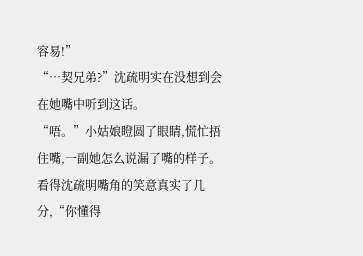容易!”
“…契兄弟?”沈疏明实在没想到会在她嘴中听到这话。
“唔。”小姑娘瞪圆了眼睛,慌忙捂住嘴,一副她怎么说漏了嘴的样子。
看得沈疏明嘴角的笑意真实了几分,“你懂得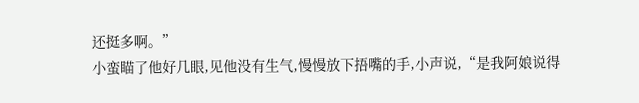还挺多啊。”
小蛮瞄了他好几眼,见他没有生气,慢慢放下捂嘴的手,小声说,“是我阿娘说得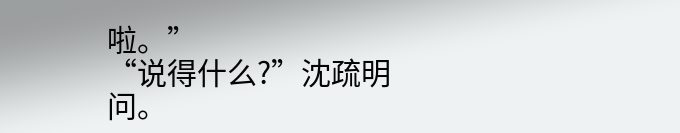啦。”
“说得什么?”沈疏明问。